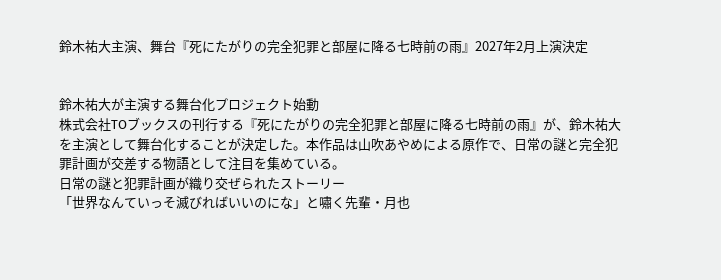鈴木祐大主演、舞台『死にたがりの完全犯罪と部屋に降る七時前の雨』2027年2月上演決定


鈴木祐大が主演する舞台化プロジェクト始動
株式会社TOブックスの刊行する『死にたがりの完全犯罪と部屋に降る七時前の雨』が、鈴木祐大を主演として舞台化することが決定した。本作品は山吹あやめによる原作で、日常の謎と完全犯罪計画が交差する物語として注目を集めている。
日常の謎と犯罪計画が織り交ぜられたストーリー
「世界なんていっそ滅びればいいのにな」と嘯く先輩・月也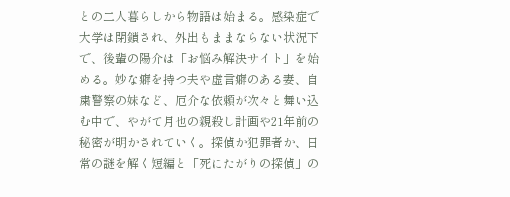との二人暮らしから物語は始まる。感染症で大学は閉鎖され、外出もままならない状況下で、後輩の陽介は「お悩み解決サイト」を始める。妙な癖を持つ夫や虚言癖のある妻、自粛警察の妹など、厄介な依頼が次々と舞い込む中で、やがて月也の親殺し計画や21年前の秘密が明かされていく。探偵か犯罪者か、日常の謎を解く短編と「死にたがりの探偵」の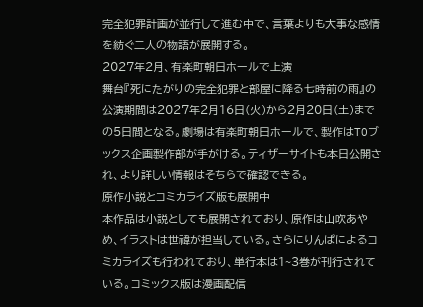完全犯罪計画が並行して進む中で、言葉よりも大事な感情を紡ぐ二人の物語が展開する。
2027年2月、有楽町朝日ホールで上演
舞台『死にたがりの完全犯罪と部屋に降る七時前の雨』の公演期間は2027年2月16日(火)から2月20日(土)までの5日間となる。劇場は有楽町朝日ホールで、製作はTOブックス企画製作部が手がける。ティザーサイトも本日公開され、より詳しい情報はそちらで確認できる。
原作小説とコミカライズ版も展開中
本作品は小説としても展開されており、原作は山吹あやめ、イラストは世禕が担当している。さらにりんぱによるコミカライズも行われており、単行本は1~3巻が刊行されている。コミックス版は漫画配信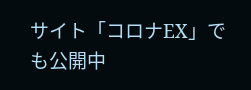サイト「コロナEX」でも公開中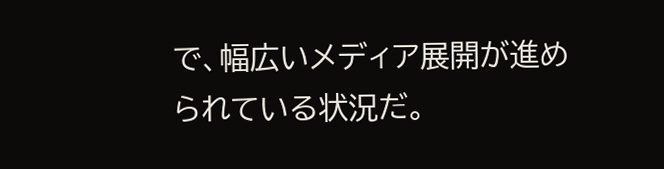で、幅広いメディア展開が進められている状況だ。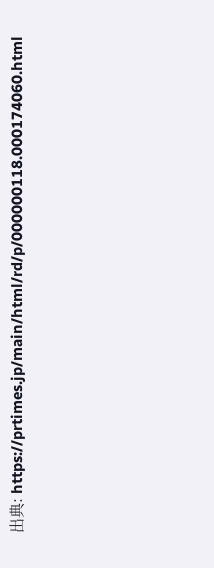出典: https://prtimes.jp/main/html/rd/p/000000118.000174060.html